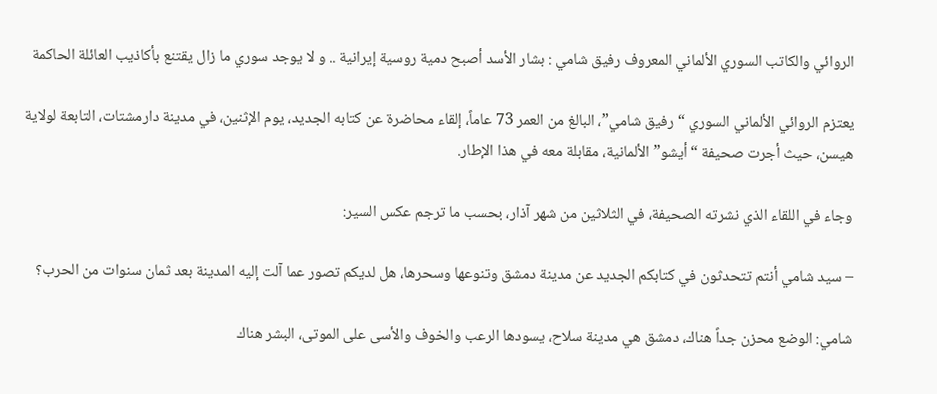الروائي والكاتب السوري الألماني المعروف رفيق شامي : بشار الأسد أصبح دمية روسية إيرانية .. و لا يوجد سوري ما زال يقتنع بأكاذيب العائلة الحاكمة

يعتزم الروائي الألماني السوري “رفيق شامي”، البالغ من العمر 73 عاماً، إلقاء محاضرة عن كتابه الجديد، يوم الإثنين، في مدينة دارمشتات، التابعة لولاية هيسن، حيث أجرت صحيفة “أيشو” الألمانية، مقابلة معه في هذا الإطار.

وجاء في اللقاء الذي نشرته الصحيفة، في الثلاثين من شهر آذار، بحسب ما ترجم عكس السير:

– سيد شامي أنتم تتحدثون في كتابكم الجديد عن مدينة دمشق وتنوعها وسحرها، هل لديكم تصور عما آلت إليه المدينة بعد ثمان سنوات من الحرب؟

شامي: الوضع محزن جداً هناك، دمشق هي مدينة سلاح، يسودها الرعب والخوف والأسى على الموتى، البشر هناك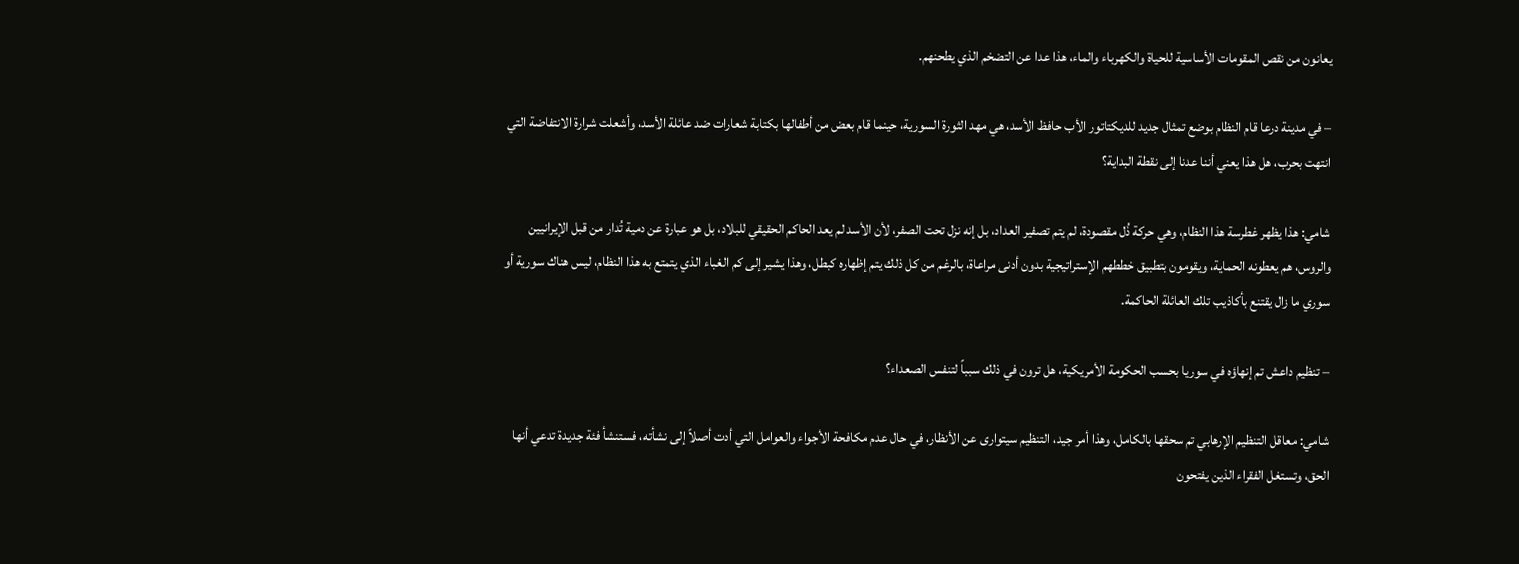يعانون من نقص المقومات الأساسية للحياة والكهرباء والماء، هذا عدا عن التضخم الذي يطحنهم.

– في مدينة درعا قام النظام بوضع تمثال جديد للديكتاتور الأب حافظ الأسد، هي مهد الثورة السورية، حينما قام بعض من أطفالها بكتابة شعارات ضد عائلة الأسد، وأشعلت شرارة الانتفاضة التي انتهت بحرب، هل هذا يعني أننا عدنا إلى نقطة البداية؟

شامي: هذا يظهر غطرسة هذا النظام، وهي حركة ذُل مقصودة، لم يتم تصفير العداد، بل إنه نزل تحت الصفر، لأن الأسد لم يعد الحاكم الحقيقي للبلاد، بل هو عبارة عن دمية تُدار من قبل الإيرانيين والروس، هم يعطونه الحماية، ويقومون بتطبيق خططهم الإستراتيجية بدون أدنى مراعاة، بالرغم من كل ذلك يتم إظهاره كبطل، وهذا يشير إلى كم الغباء الذي يتمتع به هذا النظام، ليس هناك سورية أو سوري ما زال يقتنع بأكاذيب تلك العائلة الحاكمة.

– تنظيم داعش تم إنهاؤه في سوريا بحسب الحكومة الأمريكية، هل ترون في ذلك سبباً لتنفس الصعداء؟

شامي: معاقل التنظيم الإرهابي تم سحقها بالكامل، وهذا أمر جيد، التنظيم سيتوارى عن الأنظار، في حال عدم مكافحة الأجواء والعوامل التي أدت أصلاً إلى نشأته، فستنشأ فئة جديدة تدعي أنها الحق، وتستغل الفقراء الذين يفتحون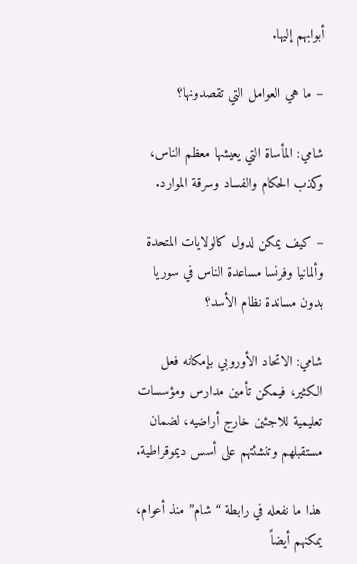أبوابهم إليها.

– ما هي العوامل التي تقصدونها؟

شامي: المأساة التي يعيشها معظم الناس، وكذب الحكام والفساد وسرقة الموارد.

– كيف يمكن لدول كالولايات المتحدة وألمانيا وفرنسا مساعدة الناس في سوريا بدون مساندة نظام الأسد؟

شامي: الاتحاد الأوروبي بإمكانه فعل الكثير، فيمكن تأمين مدارس ومؤسسات تعليمية للاجئين خارج أراضيه، لضمان مستقبلهم وتنشئتهم على أسس ديموقراطية.

هذا ما نفعله في رابطة “شام” منذ أعوام، يمكنهم أيضاً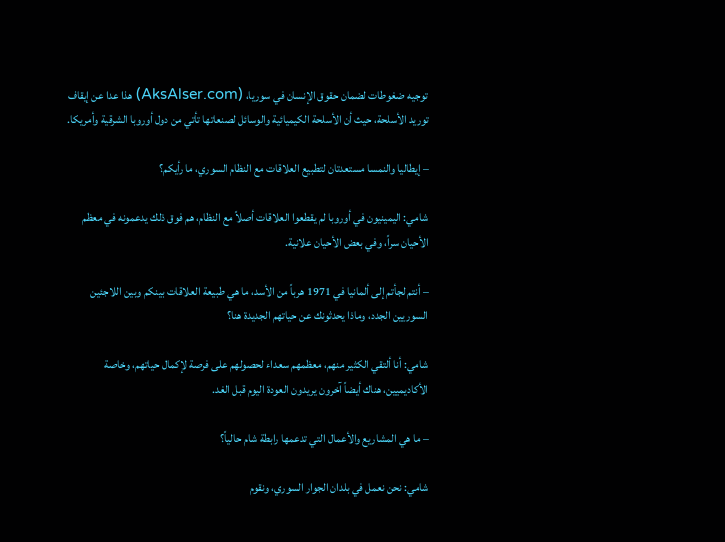توجيه ضغوطات لضمان حقوق الإنسان في سوريا، (AksAlser.com) هذا عدا عن إيقاف توريد الأسلحة، حيث أن الأسلحة الكيميائية والوسائل لصنعاتها تأتي من دول أوروبا الشرقية وأمريكا.

– إيطاليا والنمسا مستعدتان لتطبيع العلاقات مع النظام السوري، ما رأيكم؟

شامي: اليمينيون في أوروبا لم يقطعوا العلاقات أصلاً مع النظام، هم فوق ذلك يدعمونه في معظم الأحيان سراً، وفي بعض الأحيان علانية.

– أنتم لجأتم إلى ألمانيا في 1971 هرباً من الأسد، ما هي طبيعة العلاقات بينكم وبين اللاجئين السوريين الجدد، وماذا يحدثونك عن حياتهم الجديدة هنا؟

شامي: أنا ألتقي الكثير منهم، معظمهم سعداء لحصولهم على فرصة لإكمال حياتهم، وخاصة الأكاديميين، هناك أيضاً آخرون يريدون العودة اليوم قبل الغد.

– ما هي المشاريع والأعمال التي تدعمها رابطة شام حالياً؟

شامي: نحن نعمل في بلدان الجوار السوري، ونقوم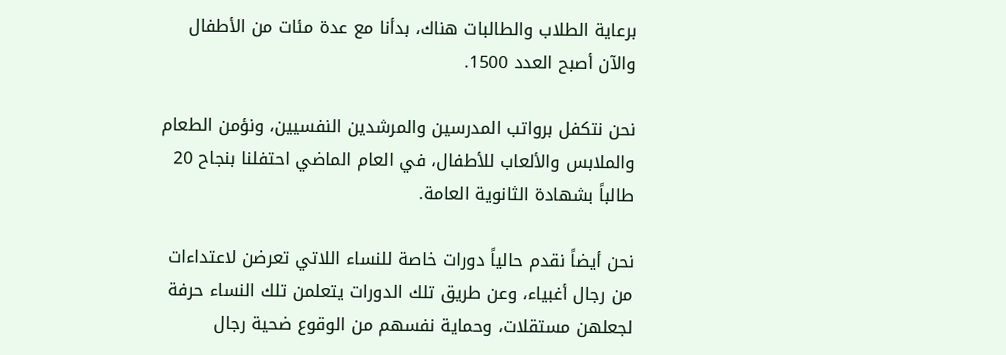برعاية الطلاب والطالبات هناك، بدأنا مع عدة مئات من الأطفال والآن أصبح العدد 1500.

نحن نتكفل برواتب المدرسين والمرشدين النفسيين، ونؤمن الطعام والملابس والألعاب للأطفال، في العام الماضي احتفلنا بنجاح 20 طالباً بشهادة الثانوية العامة.

نحن أيضاً نقدم حالياً دورات خاصة للنساء اللاتي تعرضن لاعتداءات من رجال أغبياء، وعن طريق تلك الدورات يتعلمن تلك النساء حرفة لجعلهن مستقلات، وحماية نفسهم من الوقوع ضحية رجال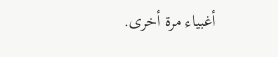أغبياء مرة أخرى.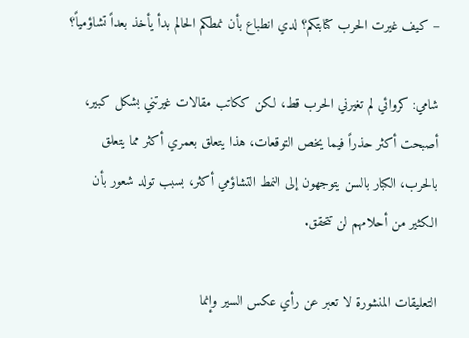– كيف غيرت الحرب كتابتكم؟ لدي انطباع بأن نمطكم الحالم بدأ يأخذ بعداً تشاؤمياً؟

شامي: كروائي لم تغيرني الحرب قط، لكن ككاتب مقالات غيرتني بشكل كبير، أصبحت أكثر حذراً فيما يخص التوقعات، هذا يتعلق بعمري أكثر مما يتعلق بالحرب، الكبار بالسن يتوجهون إلى النمط التشاؤمي أكثر، بسبب تولد شعور بأن الكثير من أحلامهم لن تتحقق.

التعليقات المنشورة لا تعبر عن رأي عكس السير وإنما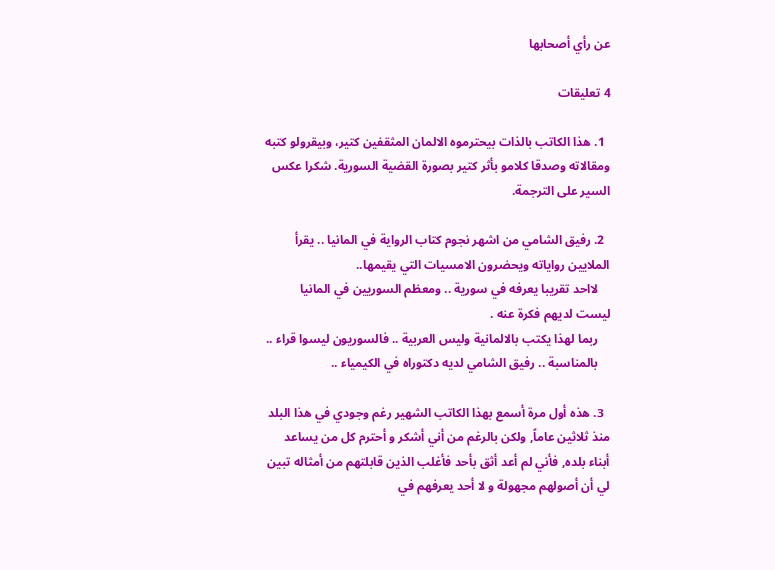عن رأي أصحابها

4 تعليقات

  1. هذا الكاتب بالذات بيحترموه الالمان المثقفين كتير، وبيقرولو كتبه ومقالاته وصدقا كلامو بأثر كتير بصورة القضية السورية. شكرا عكس السير على الترجمة.

  2. رفيق الشامي من اشهر نجوم كتاب الرواية في المانيا .. يقرأ الملايين رواياته ويحضرون الامسيات التي يقيمها..
    لااحد تقريبا يعرفه في سورية .. ومعظم السوريين في المانيا ليست لديهم فكرة عنه .
    ربما لهذا يكتب بالالمانية وليس العربية .. فالسوريون ليسوا قراء ..
    بالمناسبة .. رفيق الشامي لديه دكتوراه في الكيمياء ..

  3. هذه أول مرة أسمع بهذا الكاتب الشهير رغم وجودي في هذا البلد منذ ثلاثين عاماً, ولكن بالرغم من أني أشكر و أحترم كل من يساعد أبناء بلده, فأني لم أعد أثق بأحد فأغلب الذين قابلتهم من أمثاله تبين لي أن أصولهم مجهولة و لا أحد يعرفهم في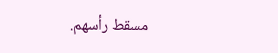مسقط رأسهم.